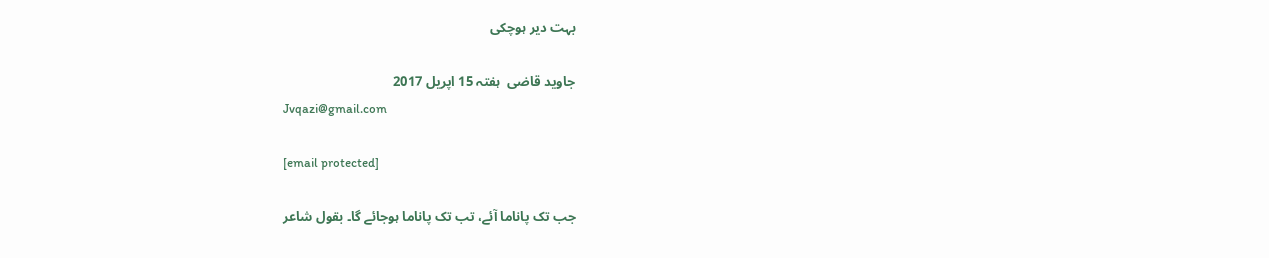بہت دیر ہوچکی

جاوید قاضی  ہفتہ 15 اپريل 2017
Jvqazi@gmail.com

[email protected]

جب تک پاناما آئے، تب تک پاناما ہوجائے گا۔ بقول شاعر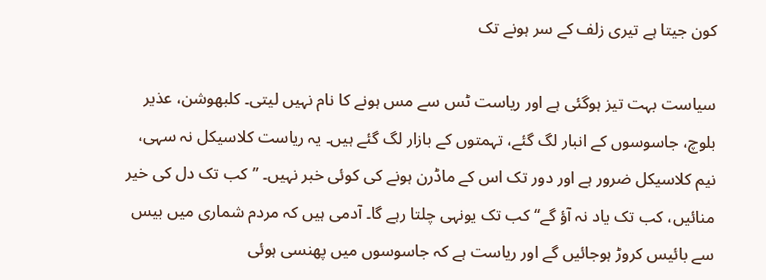کون جیتا ہے تیری زلف کے سر ہونے تک

سیاست بہت تیز ہوگئی ہے اور ریاست ٹس سے مس ہونے کا نام نہیں لیتی۔ کلبھوشن، عذیر بلوچ، جاسوسوں کے انبار لگ گئے، تہمتوں کے بازار لگ گئے ہیں۔ یہ ریاست کلاسیکل نہ سہی، نیم کلاسیکل ضرور ہے اور دور تک اس کے ماڈرن ہونے کی کوئی خبر نہیں۔ ’’کب تک دل کی خیر منائیں، کب تک یاد نہ آؤ گے‘‘ کب تک یونہی چلتا رہے گا۔ آدمی ہیں کہ مردم شماری میں بیس سے بائیس کروڑ ہوجائیں گے اور ریاست ہے کہ جاسوسوں میں پھنسی ہوئی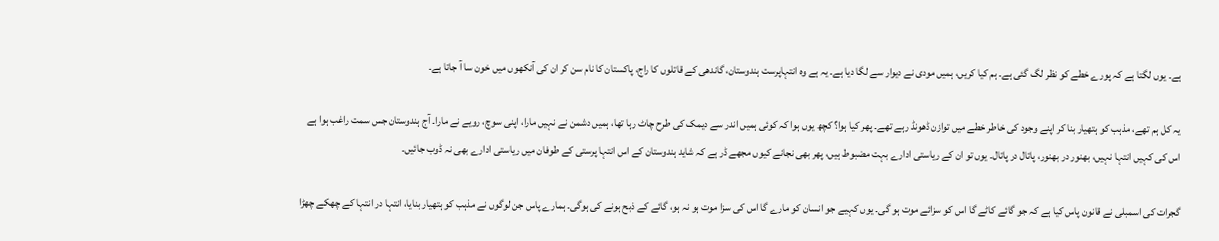ہے۔ یوں لگتا ہے کہ پورے خطے کو نظر لگ گئی ہے۔ ہم کیا کریں، ہمیں مودی نے دیوار سے لگا دیا ہے۔ یہ ہے وہ انتہاپرست ہندوستان، گاندھی کے قاتلوں کا راج، پاکستان کا نام سن کر ان کی آنکھوں میں خون سا آ جاتا ہے۔

یہ کل ہم تھے، مذہب کو ہتھیار بنا کر اپنے وجود کی خاطر خطے میں توازن ڈھونڈ رہے تھے۔ پھر کیا ہوا؟ کچھ یوں ہوا کہ کوئی ہمیں اندر سے دیمک کی طرح چاٹ رہا تھا، ہمیں دشمن نے نہیں مارا، اپنی سوچ، رویے نے مارا۔ آج ہندوستان جس سمت راغب ہوا ہے اس کی کہیں انتہا نہیں، بھنور در بھنور، پاتال در پاتال۔ یوں تو ان کے ریاستی ادارے بہت مضبوط ہیں، پھر بھی نجانے کیوں مجھے ڈر ہے کہ شاید ہندوستان کے اس انتہا پرستی کے طوفان میں ریاستی ادارے بھی نہ ڈوب جائیں۔

گجرات کی اسمبلی نے قانون پاس کیا ہے کہ جو گائے کاٹے گا اس کو سزائے موت ہو گی۔ یوں کہیے جو انسان کو مارے گا اس کی سزا موت ہو نہ ہو، گائے کے ذبح ہونے کی ہوگی۔ ہمارے پاس جن لوگوں نے مذہب کو ہتھیار بنایا، انتہا در انتہا کے چھکے چھڑا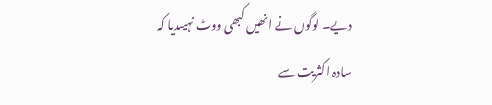دیے۔ لوگوں نے انھیں کبھی ووٹ نہیںدیا کہ سادہ اکثریت سے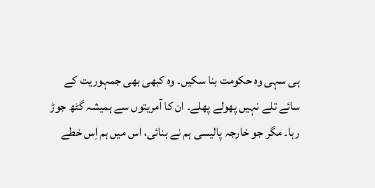ہی سہی وہ حکومت بنا سکیں۔ وہ کبھی بھی جمہوریت کے سائے تلے نہیں پھولے پھلے۔ ان کا آمریتوں سے ہمیشہ گٹھ جوڑ رہا۔ مگر جو خارجہ پالیسی ہم نے بنائی، اس میں ہم اِس خطے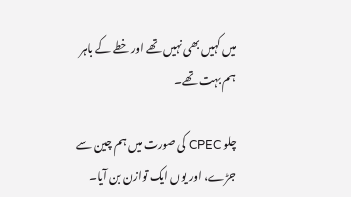میں کہیں بھی نہیں تھے اور خطے کے باہر ہم بہت تھے۔

چلو CPEC کی صورت میں ہم چین سے جڑے، اور یوں ایک توازن بن آیا۔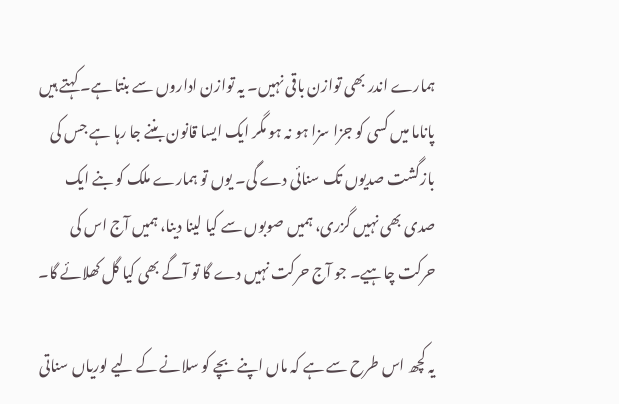ہمارے اندر بھی توازن باقی نہیں۔ یہ توازن اداروں سے بنتا ہے۔ کہتے ہیں پاناما میں کسی کو جزا سزا ہو نہ ہو مگر ایک ایسا قانون بننے جا رہا ہے جس کی بازگشت صدیوں تک سنائی دے گی۔ یوں تو ہمارے ملک کو بنے ایک صدی بھی نہیں گزری، ہمیں صوبوں سے کیا لینا دینا، ہمیں آج اس کی حرکت چاہیے۔ جو آج حرکت نہیں دے گا تو آگے بھی کیا گل کھلائے گا۔

یہ کچھ اس طرح سے ہے کہ ماں اپنے بچے کو سلانے کے لیے لوریاں سناتی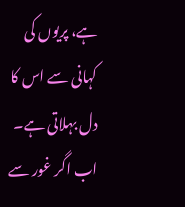ہے، پریوں کی کہانی سے اس کا دل بہلاتی ہے۔ اب اگر غور سے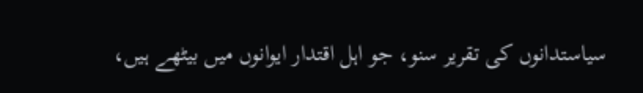سیاستدانوں کی تقریر سنو، جو اہل اقتدار ایوانوں میں بیٹھے ہیں،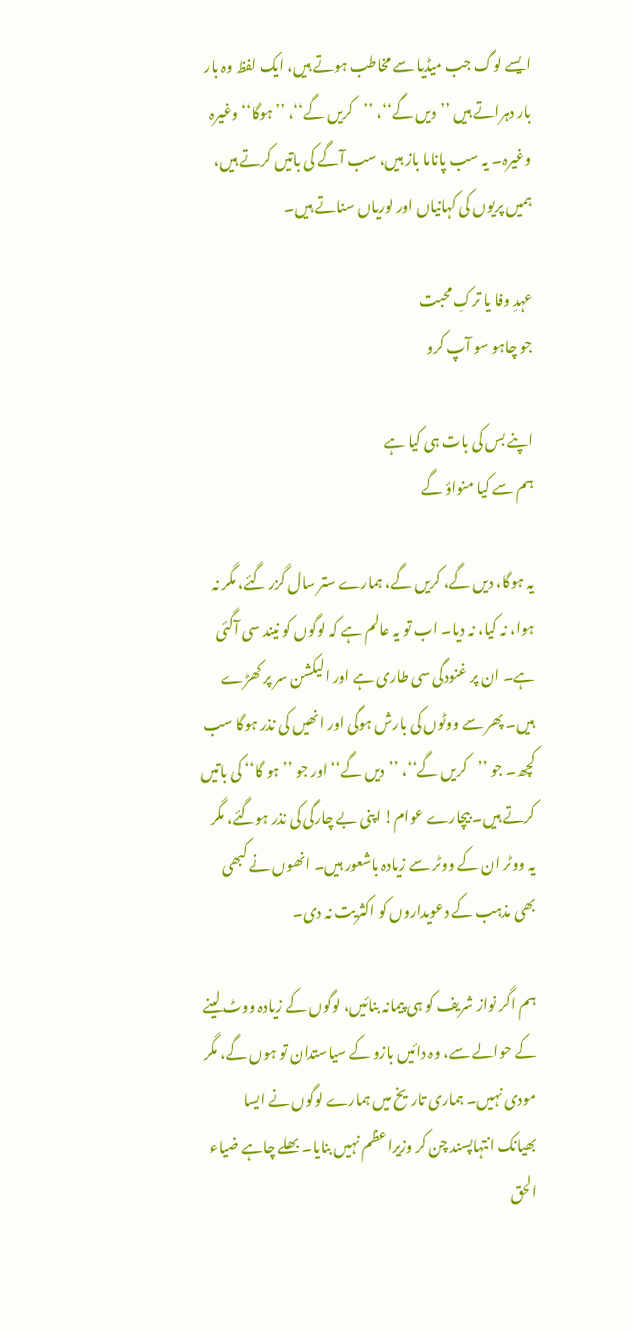ایسے لوگ جب میڈیا سے مخاطب ہوتے ہیں، ایک لفظ وہ بار بار دہراتے ہیں ’’دیں گے‘‘، ’’کریں گے‘‘، ’’ہوگا‘‘ وغیرہ وغیرہ۔ یہ سب پاناما باز ہیں، سب آگے کی باتیں کرتے ہیں، ہمیں پریوں کی کہانیاں اور لوریاں سناتے ہیں۔

عہدِ وفا یا ترکِ محبت
جو چاہو سو آپ کرو

اپنے بس کی بات ہی کیا ہے
ہم سے کیا منواؤ گے

یہ ہوگا، دیں گے، کریں گے، ہمارے ستر سال گزر گئے، مگر نہ ہوا، نہ کیا، نہ دیا۔ اب تو یہ عالم ہے کہ لوگوں کو نیند سی آگئی ہے۔ ان پر غنودگی سی طاری ہے اور الیکشن سر پر کھڑے ہیں۔ پھر سے ووٹوں کی بارش ہوگی اور انھیں کی نذر ہوگا سب کچھ۔ جو ’’کریں گے‘‘، ’’دیں گے‘‘ اور جو ’’ہو گا‘‘ کی باتیں کرتے ہیں۔ بیچارے عوام! اپنی بے چارگی کی نذر ہوگئے، مگر یہ ووٹر ان کے ووٹر سے زیادہ باشعور ہیں۔ انھوں نے کبھی بھی مذہب کے دعویداروں کو اکثریت نہ دی۔

ہم اگر نواز شریف کو ہی پیمانہ بنائیں، لوگوں کے زیادہ ووٹ لینے کے حوالے سے، وہ دائیں بازو کے سیاستدان تو ہوں گے، مگر مودی نہیں۔ ہماری تاریخ میں ہمارے لوگوں نے ایسا بھیانک انتہاپسند چن کر وزیراعظم نہیں بنایا۔ بھلے چاہے ضیاء الحق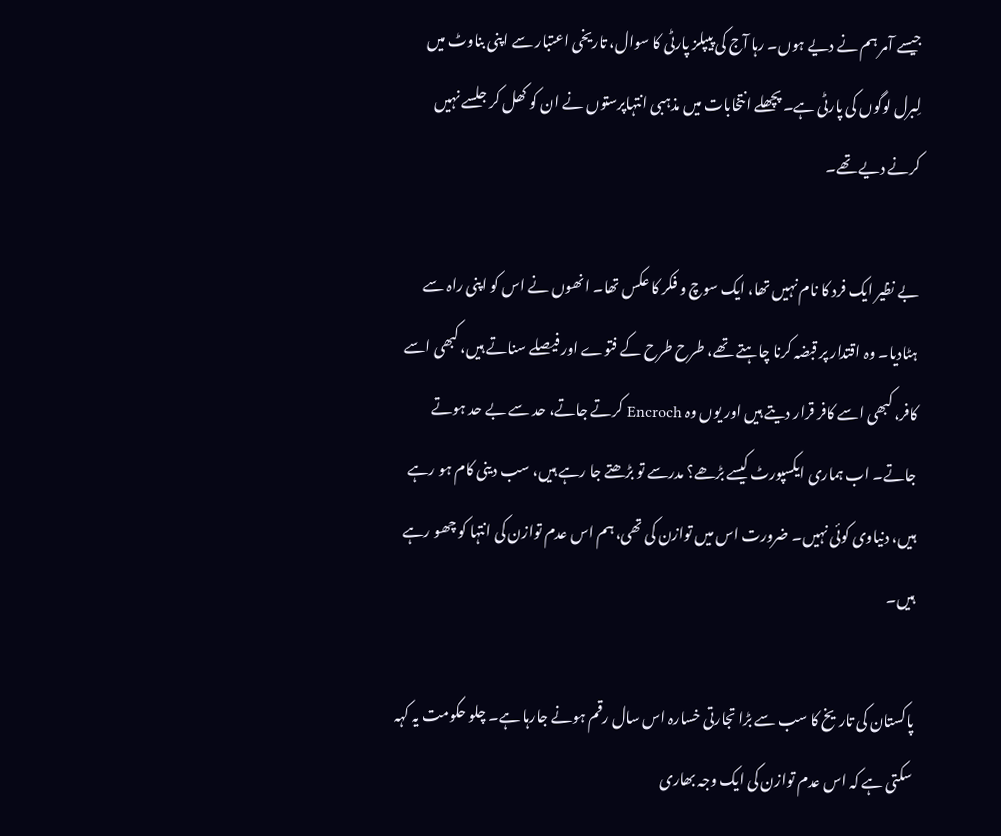جیسے آمر ہم نے دیے ہوں۔ رہا آج کی پیپلز پارٹی کا سوال، تاریخی اعتبار سے اپنی بناوٹ میں لِبرل لوگوں کی پارٹی ہے۔ پچھلے انتخابات میں مذہبی انتہاپرستوں نے ان کو کھل کر جلسے نہیں کرنے دیے تھے۔

بے نظیر ایک فرد کا نام نہیں تھا، ایک سوچ و فکر کا عکس تھا۔ انھوں نے اس کو اپنی راہ سے ہٹادیا۔ وہ اقتدار پر قبضہ کرنا چاہتے تھے، طرح طرح کے فتوے اور فیصلے سناتے ہیں، کبھی اسے کافر، کبھی اسے کافر قرار دیتے ہیں اور یوں وہ Encroch کرتے جاتے، حد سے بے حد ہوتے جاتے۔ اب ہماری ایکسپورٹ کیسے بڑھے؟ مدرسے تو بڑھتے جا رہے ہیں، سب دینی کام ہو رہے ہیں، دنیاوی کوئی نہیں۔ ضرورت اس میں توازن کی تھی، ہم اس عدم توازن کی انتہا کو چھو رہے ہیں۔

پاکستان کی تاریخ کا سب سے بڑا تجارتی خسارہ اس سال رقم ہونے جارہا ہے۔ چلو حکومت یہ کہہ سکتی ہے کہ اس عدم توازن کی ایک وجہ بھاری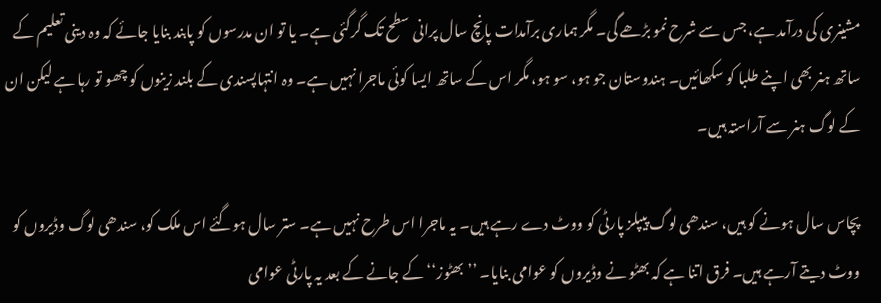مشینری کی درآمد ہے، جس سے شرح نمو بڑھے گی۔ مگر ہماری برآمدات پانچ سال پرانی سطح تک گرگئی ہے۔ یا تو ان مدرسوں کو پابند بنایا جائے کہ وہ دینی تعلیم کے ساتھ ہنر بھی اپنے طلبا کو سکھائیں۔ ہندوستان جو ہو، سو ہو، مگر اس کے ساتھ ایسا کوئی ماجرا نہیں ہے۔ وہ انتہاپسندی کے بلند زینوں کو چھو تو رہا ہے لیکن ان کے لوگ ہنر سے آراستہ ہیں۔

پچاس سال ہونے کو ہیں، سندھی لوگ پیپلز پارٹی کو ووٹ دے رہے ہیں۔ یہ ماجرا اس طرح نہیں ہے۔ ستر سال ہوگئے اس ملک کو، سندھی لوگ وڈیروں کو ووٹ دیتے آرہے ہیں۔ فرق اتنا ہے کہ بھٹو نے وڈیروں کو عوامی بنایا۔ ’’بھٹوز‘‘ کے جانے کے بعد یہ پارٹی عوامی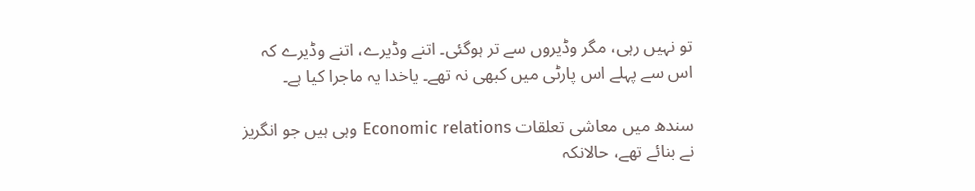تو نہیں رہی، مگر وڈیروں سے تر ہوگئی۔ اتنے وڈیرے، اتنے وڈیرے کہ اس سے پہلے اس پارٹی میں کبھی نہ تھے۔ یاخدا یہ ماجرا کیا ہے۔

سندھ میں معاشی تعلقات Economic relations وہی ہیں جو انگریز نے بنائے تھے، حالانکہ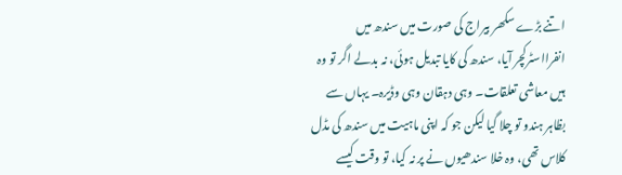اتنے بڑے سکھر بیراج کی صورت میں سندھ میں انفرااسٹرکچر آیا، سندھ کی کایا تبدیل ہوئی، نہ بدلے اگر تو وہ ہیں معاشی تعلقات۔ وہی دہقان وہی وڈیرہ۔ یہاں سے بظاہر ہندو تو چلا گیا لیکن جو کہ اپنی ماہیت میں سندھ کی مڈل کلاس تھی، وہ خلا سندھیوں نے پر نہ کیا، تو وقت کیسے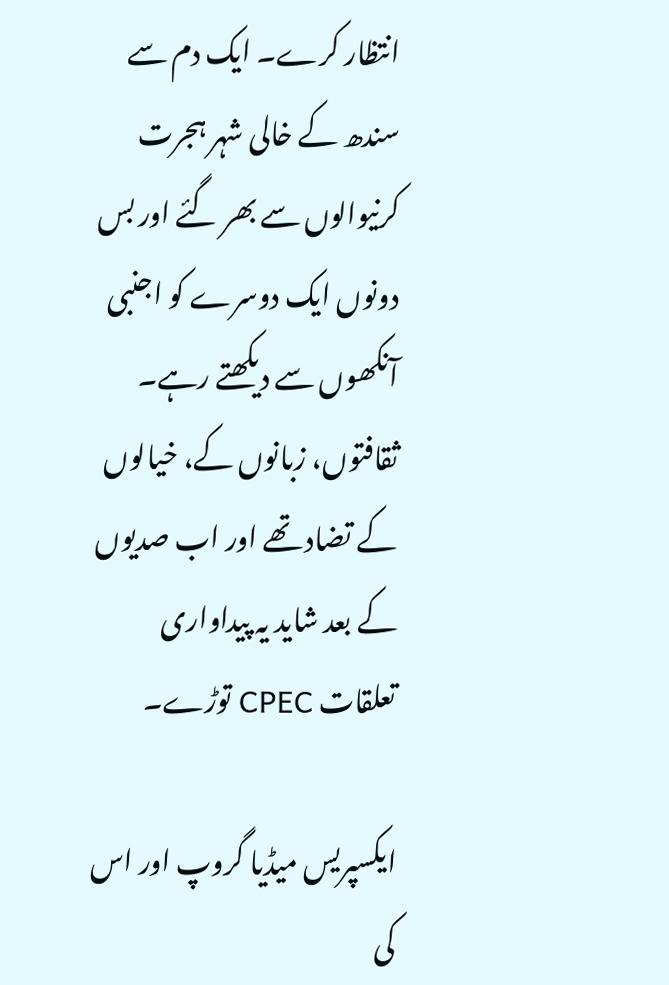انتظار کرے۔ ایک دم سے سندھ کے خالی شہر ہجرت کرنیوالوں سے بھر گئے اور بس دونوں ایک دوسرے کو اجنبی آنکھوں سے دیکھتے رہے۔ ثقافتوں، زبانوں کے، خیالوں کے تضاد تھے اور اب صدیوں کے بعد شاید یہ پیداواری تعلقات CPEC توڑے۔

ایکسپریس میڈیا گروپ اور اس کی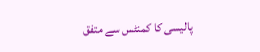پالیسی کا کمنٹس سے متفق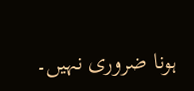ہونا ضروری نہیں۔